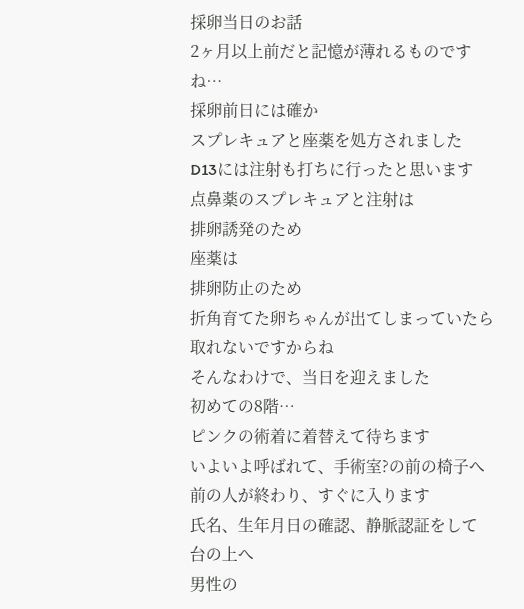採卵当日のお話
2ヶ月以上前だと記憶が薄れるものですね…
採卵前日には確か
スプレキュアと座薬を処方されました
D13には注射も打ちに行ったと思います
点鼻薬のスプレキュアと注射は
排卵誘発のため
座薬は
排卵防止のため
折角育てた卵ちゃんが出てしまっていたら
取れないですからね
そんなわけで、当日を迎えました
初めての8階…
ピンクの術着に着替えて待ちます
いよいよ呼ばれて、手術室?の前の椅子へ
前の人が終わり、すぐに入ります
氏名、生年月日の確認、静脈認証をして
台の上へ
男性の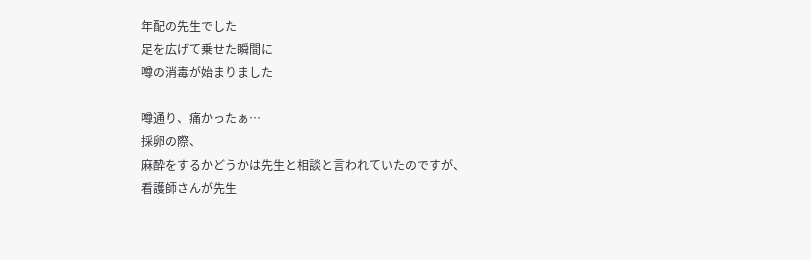年配の先生でした
足を広げて乗せた瞬間に
噂の消毒が始まりました

噂通り、痛かったぁ…
採卵の際、
麻酔をするかどうかは先生と相談と言われていたのですが、
看護師さんが先生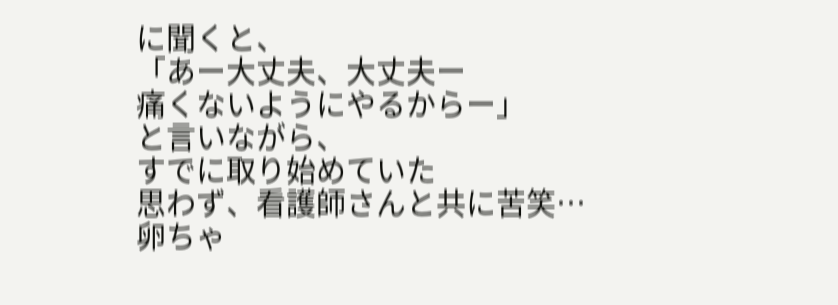に聞くと、
「あー大丈夫、大丈夫ー
痛くないようにやるからー」
と言いながら、
すでに取り始めていた
思わず、看護師さんと共に苦笑…
卵ちゃ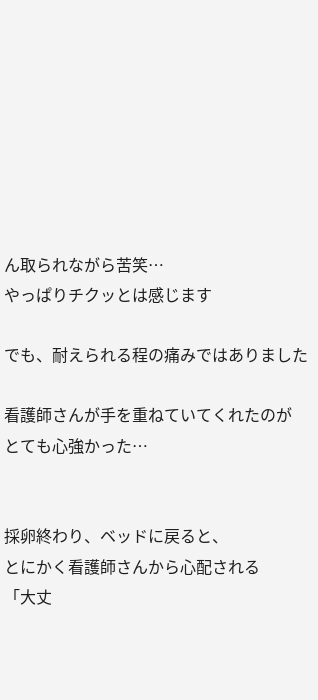ん取られながら苦笑…
やっぱりチクッとは感じます

でも、耐えられる程の痛みではありました

看護師さんが手を重ねていてくれたのが
とても心強かった…


採卵終わり、ベッドに戻ると、
とにかく看護師さんから心配される
「大丈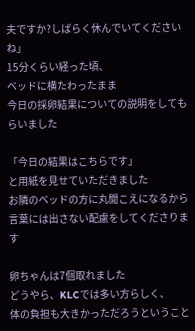夫ですか?しばらく休んでいてくださいね」
15分くらい経った頃、
ベッドに横たわったまま
今日の採卵結果についての説明をしてもらいました

「今日の結果はこちらです」
と用紙を見せていただきました
お隣のベッドの方に丸聞こえになるから
言葉には出さない配慮をしてくださります

卵ちゃんは7個取れました
どうやら、KLCでは多い方らしく、
体の負担も大きかっただろうということ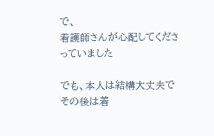で、
看護師さんが心配してくださっていました

でも、本人は結構大丈夫で
その後は着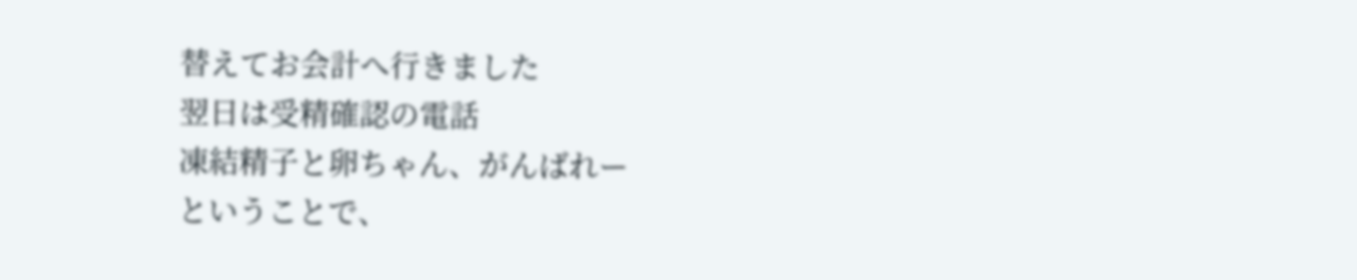替えてお会計へ行きました
翌日は受精確認の電話
凍結精子と卵ちゃん、がんばれー
ということで、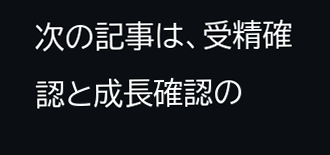次の記事は、受精確認と成長確認の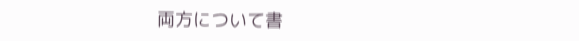両方について書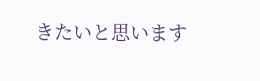きたいと思います